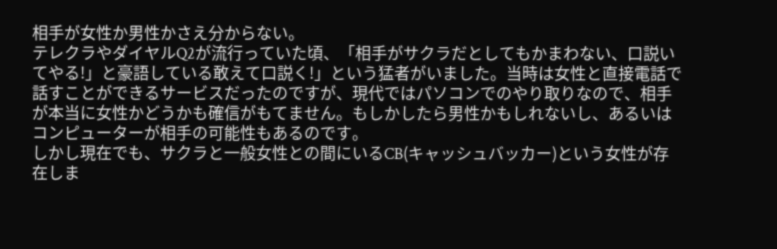相手が女性か男性かさえ分からない。
テレクラやダイヤルQ2が流行っていた頃、「相手がサクラだとしてもかまわない、口説いてやる!」と豪語している敢えて口説く!」という猛者がいました。当時は女性と直接電話で話すことができるサービスだったのですが、現代ではパソコンでのやり取りなので、相手が本当に女性かどうかも確信がもてません。もしかしたら男性かもしれないし、あるいはコンピューターが相手の可能性もあるのです。
しかし現在でも、サクラと一般女性との間にいるCB(キャッシュバッカー)という女性が存在しま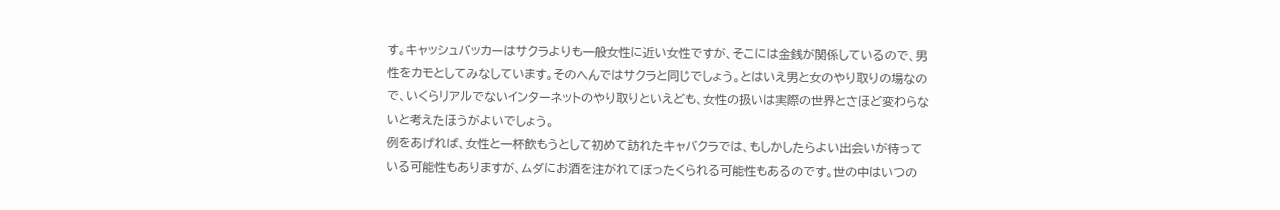す。キャッシュバッカーはサクラよりも一般女性に近い女性ですが、そこには金銭が関係しているので、男性をカモとしてみなしています。そのへんではサクラと同じでしょう。とはいえ男と女のやり取りの場なので、いくらリアルでないインターネットのやり取りといえども、女性の扱いは実際の世界とさほど変わらないと考えたほうがよいでしょう。
例をあげれば、女性と一杯飲もうとして初めて訪れたキャバクラでは、もしかしたらよい出会いが待っている可能性もありますが、ムダにお酒を注がれてぼったくられる可能性もあるのです。世の中はいつの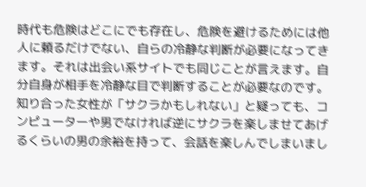時代も危険はどこにでも存在し、危険を避けるためには他人に頼るだけでない、自らの冷静な判断が必要になってきます。それは出会い系サイトでも同じことが言えます。自分自身が相手を冷静な目で判断することが必要なのです。
知り合った女性が「サクラかもしれない」と疑っても、コンピューターや男でなければ逆にサクラを楽しませてあげるくらいの男の余裕を持って、会話を楽しんでしまいまし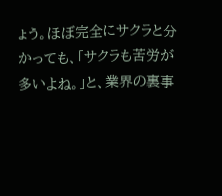ょう。ほぼ完全にサクラと分かっても、「サクラも苦労が多いよね。」と、業界の裏事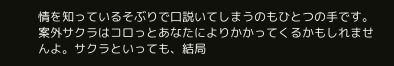情を知っているそぶりで口説いてしまうのもひとつの手です。案外サクラはコロっとあなたによりかかってくるかもしれませんよ。サクラといっても、結局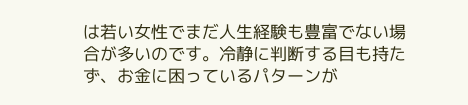は若い女性でまだ人生経験も豊富でない場合が多いのです。冷静に判断する目も持たず、お金に困っているパターンが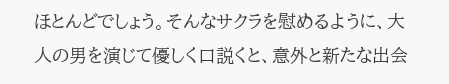ほとんどでしょう。そんなサクラを慰めるように、大人の男を演じて優しく口説くと、意外と新たな出会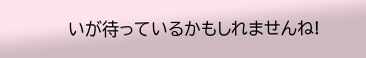いが待っているかもしれませんね!